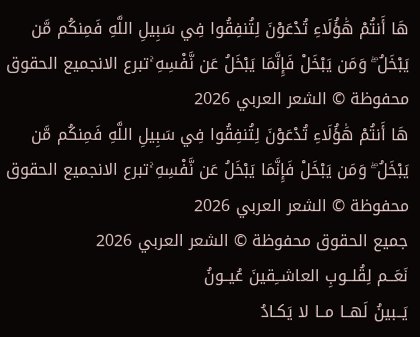هَا أَنتُمْ هَٰؤُلَاءِ تُدْعَوْنَ لِتُنفِقُوا فِي سَبِيلِ اللَّهِ فَمِنكُم مَّن يَبْخَلُ ۖ وَمَن يَبْخَلْ فَإِنَّمَا يَبْخَلُ عَن نَّفْسِهِ ۚتبرع الانجميع الحقوق محفوظة © الشعر العربي 2026
هَا أَنتُمْ هَٰؤُلَاءِ تُدْعَوْنَ لِتُنفِقُوا فِي سَبِيلِ اللَّهِ فَمِنكُم مَّن يَبْخَلُ ۖ وَمَن يَبْخَلْ فَإِنَّمَا يَبْخَلُ عَن نَّفْسِهِ ۚتبرع الانجميع الحقوق محفوظة © الشعر العربي 2026
جميع الحقوق محفوظة © الشعر العربي 2026
نَعَــم لِقُلــوبِ العاشــِقينَ عُيــونُ
يَــبينُ لَهــا مــا لا يَكـادُ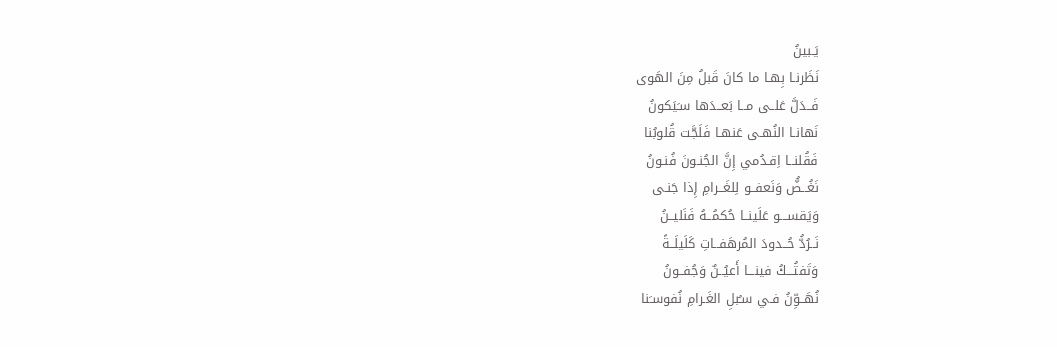يَـبينُ
نَظَرنـا بِهـا ما كانَ قَبلُ مِنَ الهَوى
فَــدَلَّ عَلــى مــا بَعــدَها سـَيَكونُ
نَهانـا النُهـى عَنهـا فَلَجَّت قُلوبُنا
فَقُلنــا اِقـدُمي إِنَّ الجُنـونَ فُنـونُ
نَغُــضُّ وَنَعفــو لِلغَــرامِ إِذا جَنـى
وَيَقســـو عَلَينــا حُكمُــهُ فَنَليــنُ
نَــرُدُّ حُــدودَ المُرهَفــاتِ كَلَيلَــةً
وَتَفتُـــكُ فينـــا أَعيُــنٌ وَجُفــونُ
نُهَــوِّنُ فـي سـُبلِ الغَـرامِ نُفوسـَنا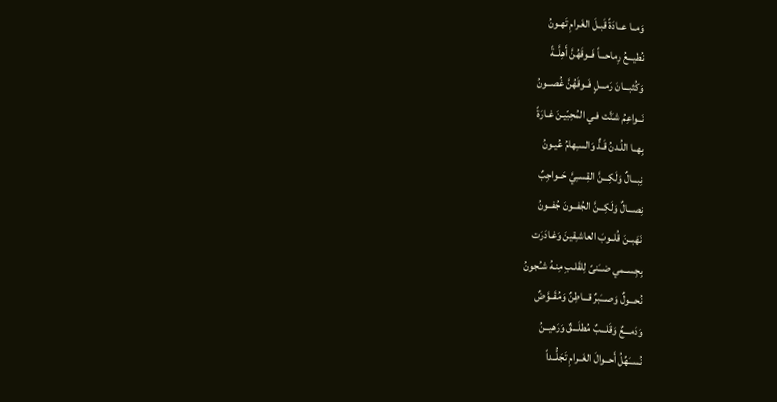وَمــا عــادَةً قَبـلَ الغَـرامِ تَهـونُ
نُطيـــعُ رِماحـــاً فَــوقَهُنَّ أَهِلَّــةً
وَكُثبـــانَ رَمـــلٍ فَــوقَهُنَّ غُصــونُ
نَــواعِمُ شـَنَّت فـي المُحِبّيـنَ غـارَةً
بِهــا اللُـدنُ قَـدٌّ وَالسـِهامُ عُيـونُ
نِبـــالٌ وَلَكِـــنَّ القِســِيَّ حَــواجِبٌ
نِصـــالٌ وَلَكِـــنَّ الجُفــونَ جُفــونُ
نَهَبــنَ قُلــوبَ العاشـِقينَ وَغـادَرَت
بِجِســمي ضــَنىً لِلقَلـبِ مِنـهُ شـُجونُ
نُحـــولٌ وَصـــَبرٌ قـــاطِنٌ وَمُقَــوَّضٌ
وَدَمـــعٌ وَقَلـــبٌ مُطلَـــقٌ وَرَهيــنُ
نُســَهِّلُ أَحــوالَ الغَــرامِ تَجَلُّــداً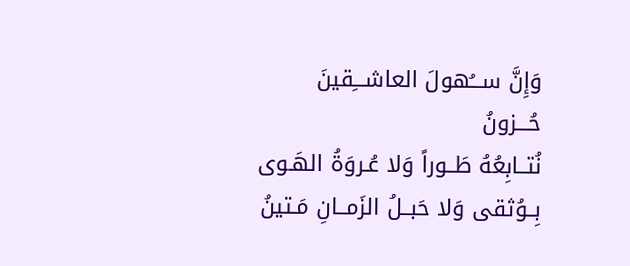وَإِنَّ ســـُهولَ العاشـــِقينَ حُـــزونُ
نُتــابِعُهُ طَــوراً وَلا عُـروَةُ الهَـوى
بِــوُثقى وَلا حَبــلُ الزَمــانِ مَـتينُ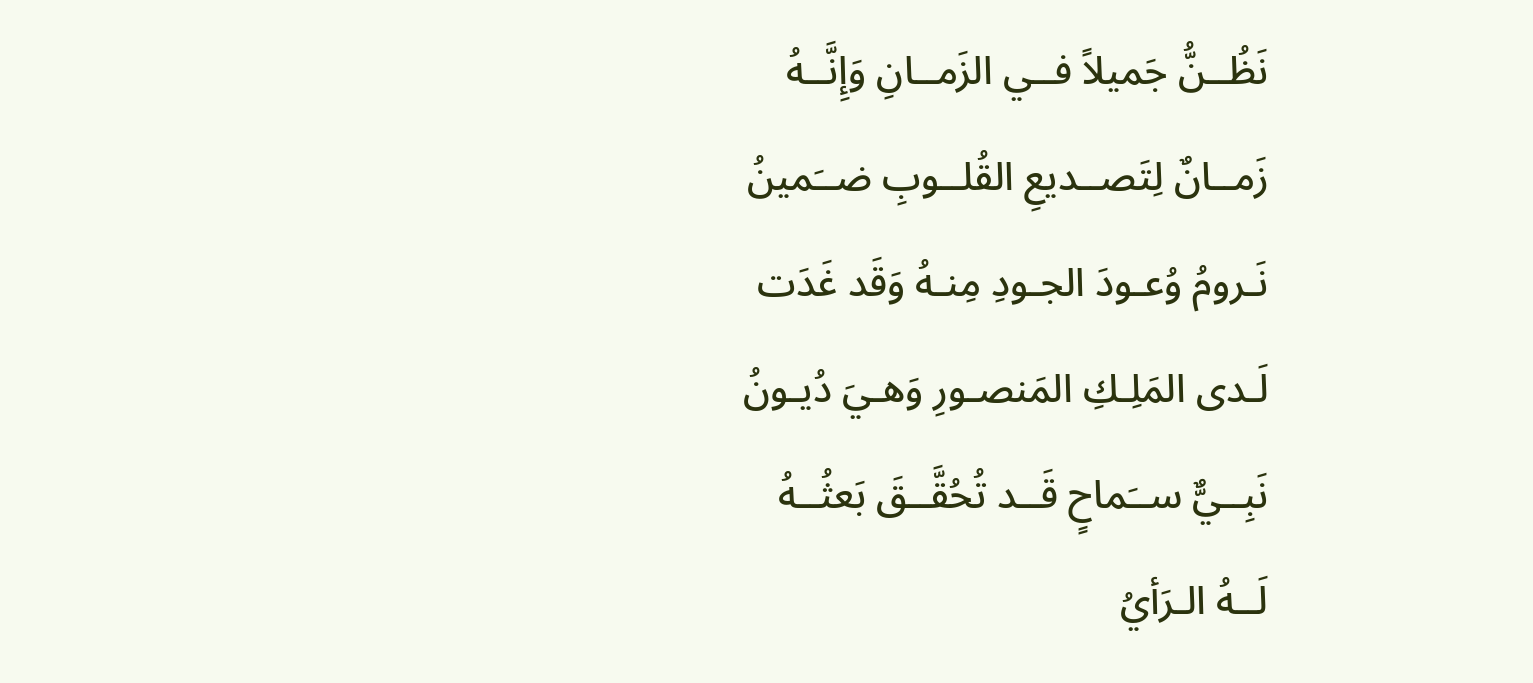نَظُــنُّ جَميلاً فــي الزَمــانِ وَإِنَّــهُ
زَمــانٌ لِتَصــديعِ القُلــوبِ ضــَمينُ
نَـرومُ وُعـودَ الجـودِ مِنـهُ وَقَد غَدَت
لَـدى المَلِـكِ المَنصـورِ وَهـيَ دُيـونُ
نَبِــيٌّ ســَماحٍ قَــد تُحُقَّــقَ بَعثُــهُ
لَــهُ الـرَأيُ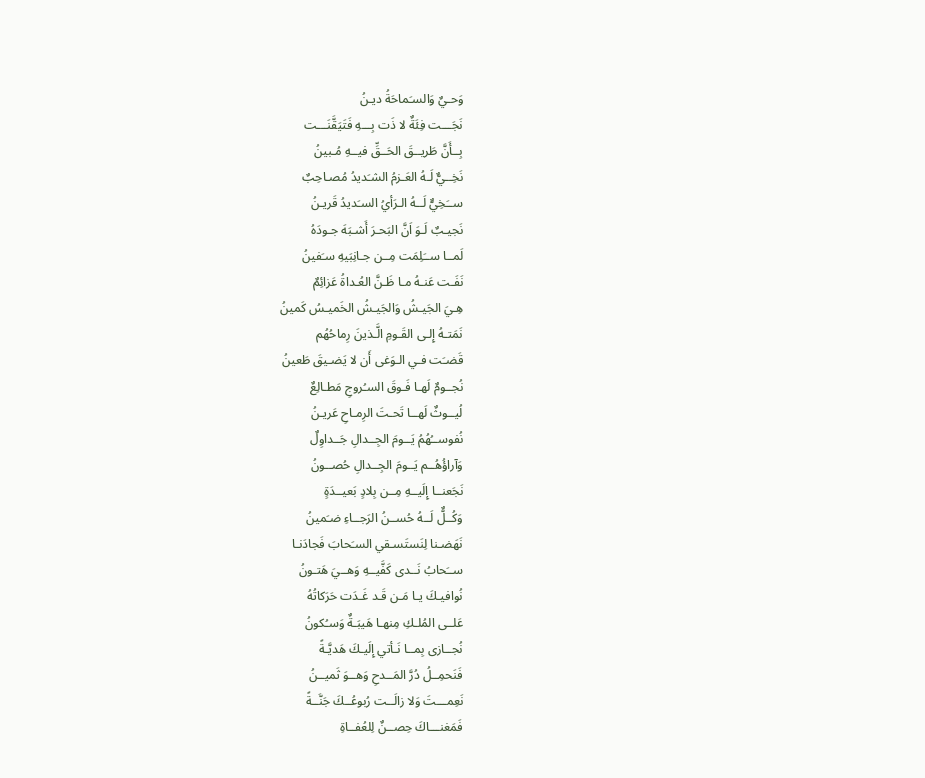وَحـيٌ وَالسـَماحَةُ ديـنُ
نَجَـــت فِئَةٌ لا ذَت بِـــهِ فَتَيَقَّنَـــت
بِــأَنَّ طَريــقَ الحَــقِّ فيــهِ مُـبينُ
نَخِــيٌّ لَـهُ العَـزمُ الشـَديدُ مُصـاحِبٌ
ســَخِيٌّ لَــهُ الـرَأيُ السـَديدُ قَريـنُ
نَجيـبٌ لَـوَ اَنَّ البَحـرَ أَشـبَهَ جـودَهُ
لَمــا ســَلِمَت مِــن جـانِبَيهِ سـَفينُ
نَفَـت عَنـهُ مـا ظَـنَّ العُـداةُ عَزائِمٌ
هِـيَ الجَيـشُ وَالجَيـشُ الخَميـسُ كَمينُ
نَمَتـهُ إِلـى القَـومِ الَّـذينَ رِماحُهُم
قَضـَت فـي الـوَغى أَن لا يَضـيقَ طَعينُ
نُجــومٌ لَهـا فَـوقَ السـُروجِ مَطـالِعٌ
لُيــوثٌ لَهــا تَحـتَ الرِمـاحِ عَريـنُ
نُفوســُهُمُ يَــومَ الجِــدالِ جَــداوِلٌ
وَآراؤُهُــم يَــومَ الجِــدالِ حُصــونُ
نَجَعنــا إِلَيــهِ مِــن بِلادٍ بَعيــدَةٍ
وَكُــلٌّ لَــهُ حُســنُ الرَجــاءِ ضـَمينُ
نَهَضـنا لِنَستَسـقي السـَحابَ فَجادَنـا
ســَحابُ نَــدى كَفَّيــهِ وَهــيَ هَتـونُ
نُوافيـكَ يـا مَـن قَـد غَـدَت حَرَكاتُهُ
عَلــى المُلـكِ مِنهـا هَيبَـةٌ وَسـُكونُ
نُجــازى بِمــا نَـأتي إِلَيـكَ هَديَّـةً
فَنَحمِــلُ دُرَّ المَــدحِ وَهــوَ ثَميــنُ
نَعِمـــتَ وَلا زالَــت رُبوعُــكَ جَنَّــةً
فَمَغنـــاكَ حِصــنٌ لِلعُفــاةِ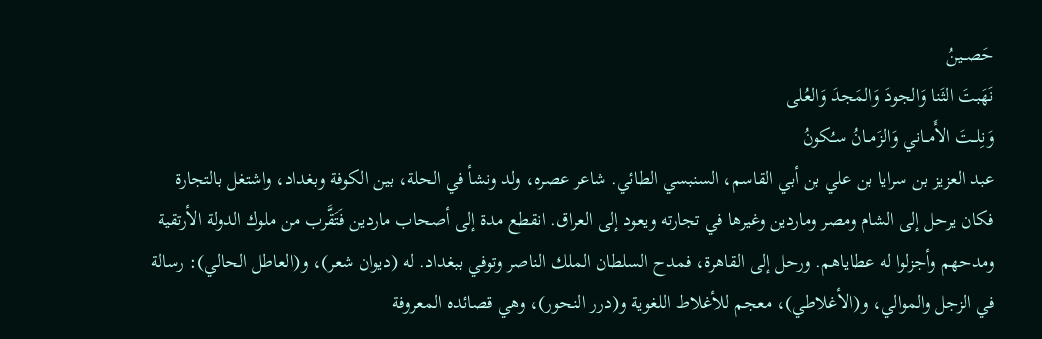حَصــينُ
نَهَبتَ الثَنا وَالجودَ وَالمَجدَ وَالعُلى
وَنِلــتَ الأَمــاني وَالزَمــانُ سـُكونُ
عبد العزيز بن سرايا بن علي بن أبي القاسم، السنبسي الطائي. شاعر عصره، ولد ونشأ في الحلة، بين الكوفة وبغداد، واشتغل بالتجارة فكان يرحل إلى الشام ومصر وماردين وغيرها في تجارته ويعود إلى العراق. انقطع مدة إلى أصحاب ماردين فَتَقَّرب من ملوك الدولة الأرتقية ومدحهم وأجزلوا له عطاياهم. ورحل إلى القاهرة، فمدح السلطان الملك الناصر وتوفي ببغداد. له (ديوان شعر)، و(العاطل الحالي): رسالة في الزجل والموالي، و(الأغلاطي)، معجم للأغلاط اللغوية و(درر النحور)، وهي قصائده المعروفة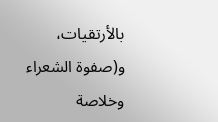بالأرتقيات، و(صفوة الشعراء وخلاصة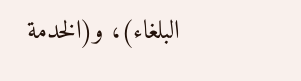البلغاء)، و(الخدمة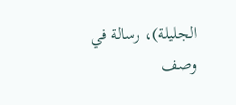الجليلة)، رسالة في وصف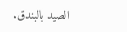الصيد بالبندق.